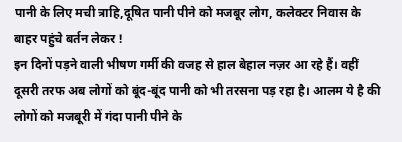पानी के लिए मची त्राहि,दूषित पानी पीने को मजबूर लोग, कलेक्टर निवास के बाहर पहुंचे बर्तन लेकर !
इन दिनों पड़ने वाली भीषण गर्मी की वजह से हाल बेहाल नज़र आ रहे हैं। वहीं दूसरी तरफ अब लोगों को बूंद-बूंद पानी को भी तरसना पड़ रहा है। आलम ये है की लोगों को मजबूरी में गंदा पानी पीने के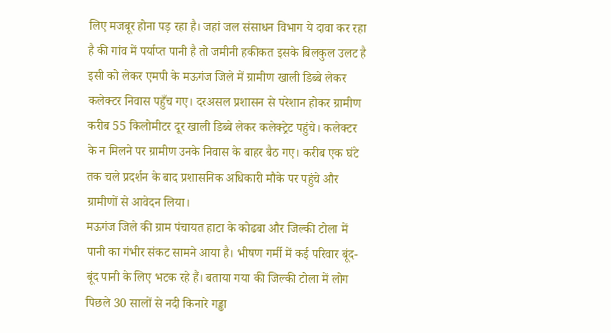लिए मजबूर होना पड़ रहा है। जहां जल संसाधन विभाग ये दावा कर रहा है की गांव में पर्याप्त पानी है तो जमीनी हकीकत इसके बिलकुल उलट है इसी को लेकर एमपी के मऊगंज जिले में ग्रामीण खाली डिब्बे लेकर कलेक्टर निवास पहुँच गए। दरअसल प्रशासन से परेशान होकर ग्रामीण करीब 55 किलोमीटर दूर खाली डिब्बे लेकर कलेक्ट्रेट पहुंचे। कलेक्टर के न मिलने पर ग्रामीण उनके निवास के बाहर बैठ गए। करीब एक घंटे तक चले प्रदर्शन के बाद प्रशासनिक अधिकारी मौके पर पहुंचे और ग्रामीणों से आवेदन लिया।
मऊगंज जिले की ग्राम पंचायत हाटा के कोढबा और जिल्की टोला में पानी का गंभीर संकट सामने आया है। भीषण गर्मी में कई परिवार बूंद-बूंद पानी के लिए भटक रहे हैं। बताया गया की जिल्की टोला में लोग पिछले 30 सालों से नदी किनारे गड्ढा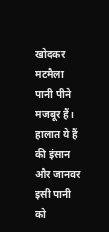खोदकर मटमैला पानी पीने मजबूर हैं। हालात ये हैं की इंसान और जानवर इसी पानी को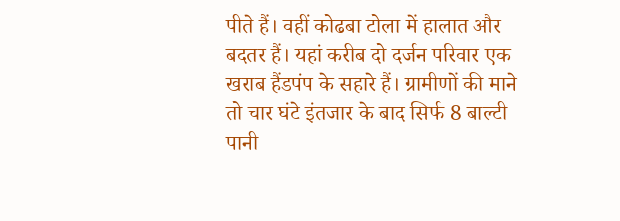पीते हैं। वहीं कोढबा टोला में हालात और बदतर हैं। यहां करीब दो दर्जन परिवार एक खराब हैंडपंप के सहारे हैं। ग्रामीणों की माने तो चार घंटे इंतजार के बाद सिर्फ 8 बाल्टी पानी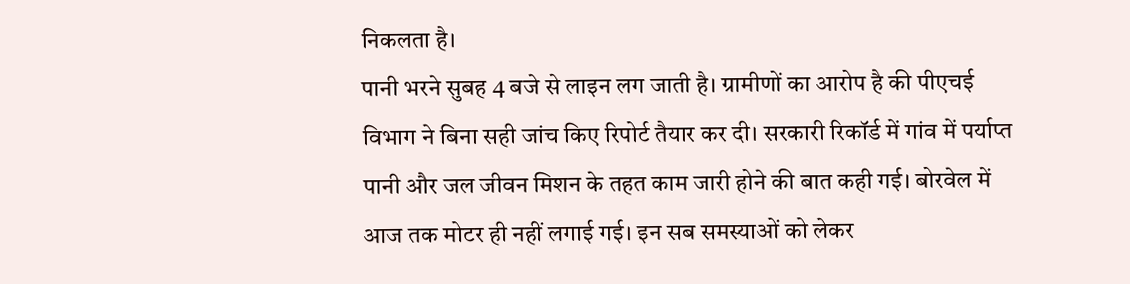निकलता है।
पानी भरने सुबह 4 बजे से लाइन लग जाती है। ग्रामीणों का आरोप है की पीएचई विभाग ने बिना सही जांच किए रिपोर्ट तैयार कर दी। सरकारी रिकॉर्ड में गांव में पर्याप्त पानी और जल जीवन मिशन के तहत काम जारी होने की बात कही गई। बोरवेल में आज तक मोटर ही नहीं लगाई गई। इन सब समस्याओं को लेकर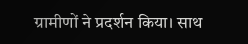ग्रामीणों ने प्रदर्शन किया। साथ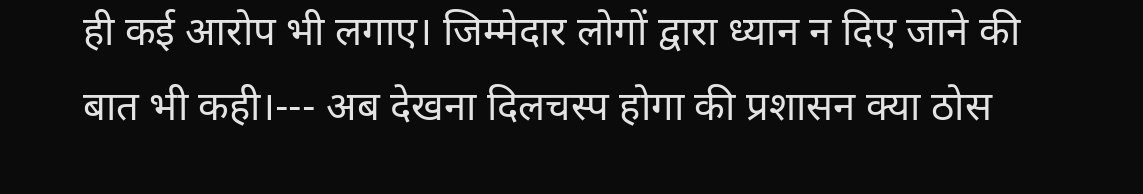ही कई आरोप भी लगाए। जिम्मेदार लोगों द्वारा ध्यान न दिए जाने की बात भी कही।--- अब देखना दिलचस्प होगा की प्रशासन क्या ठोस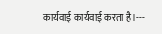कार्यवाई कार्यवाई करता है।---